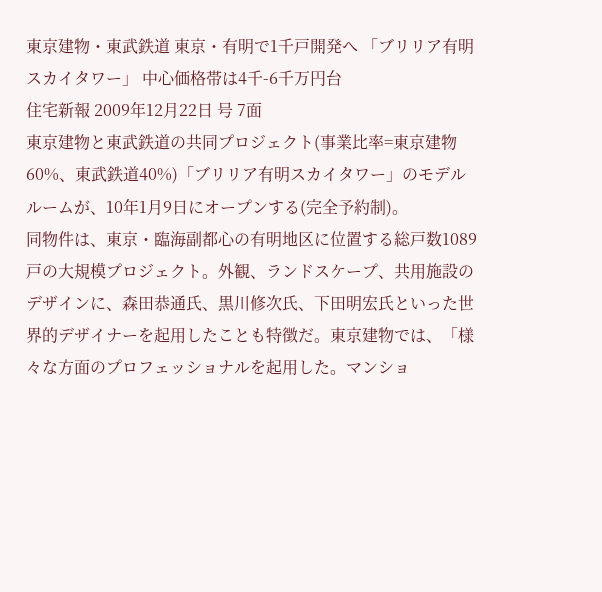東京建物・東武鉄道 東京・有明で1千戸開発へ 「ブリリア有明スカイタワー」 中心価格帯は4千-6千万円台
住宅新報 2009年12月22日 号 7面
東京建物と東武鉄道の共同プロジェクト(事業比率=東京建物60%、東武鉄道40%)「ブリリア有明スカイタワー」のモデルルームが、10年1月9日にオープンする(完全予約制)。
同物件は、東京・臨海副都心の有明地区に位置する総戸数1089戸の大規模プロジェクト。外観、ランドスケープ、共用施設のデザインに、森田恭通氏、黒川修次氏、下田明宏氏といった世界的デザイナーを起用したことも特徴だ。東京建物では、「様々な方面のプロフェッショナルを起用した。マンショ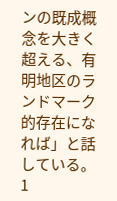ンの既成概念を大きく超える、有明地区のランドマーク的存在になれば」と話している。
1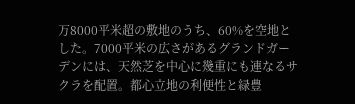万8000平米超の敷地のうち、60%を空地とした。7000平米の広さがあるグランドガーデンには、天然芝を中心に幾重にも連なるサクラを配置。都心立地の利便性と緑豊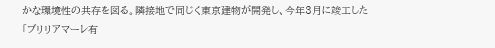かな環境性の共存を図る。隣接地で同じく東京建物が開発し、今年3月に竣工した「ブリリアマーレ有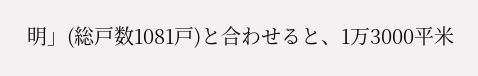明」(総戸数1081戸)と合わせると、1万3000平米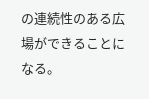の連続性のある広場ができることになる。